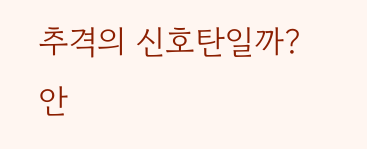추격의 신호탄일까? 안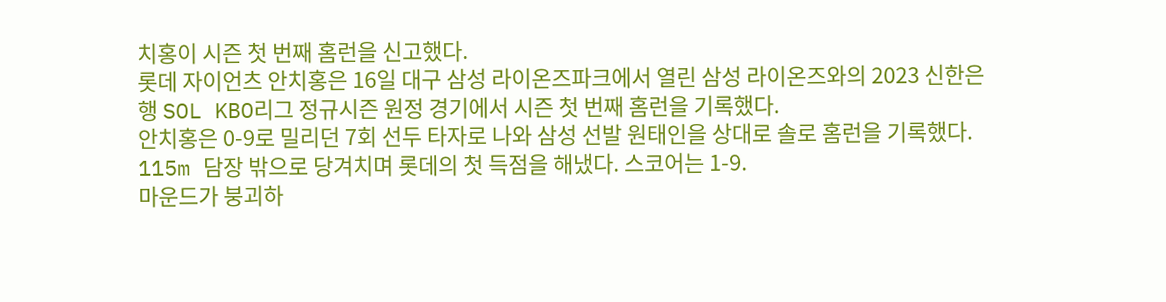치홍이 시즌 첫 번째 홈런을 신고했다.
롯데 자이언츠 안치홍은 16일 대구 삼성 라이온즈파크에서 열린 삼성 라이온즈와의 2023 신한은행 SOL KBO리그 정규시즌 원정 경기에서 시즌 첫 번째 홈런을 기록했다.
안치홍은 0-9로 밀리던 7회 선두 타자로 나와 삼성 선발 원태인을 상대로 솔로 홈런을 기록했다. 115m 담장 밖으로 당겨치며 롯데의 첫 득점을 해냈다. 스코어는 1-9.
마운드가 붕괴하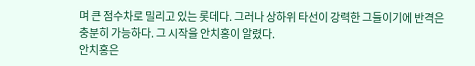며 큰 점수차로 밀리고 있는 롯데다. 그러나 상하위 타선이 강력한 그들이기에 반격은 충분히 가능하다. 그 시작을 안치홍이 알렸다.
안치홍은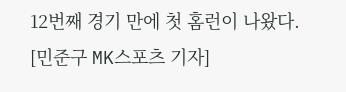12번째 경기 만에 첫 홈런이 나왔다.
[민준구 MK스포츠 기자]